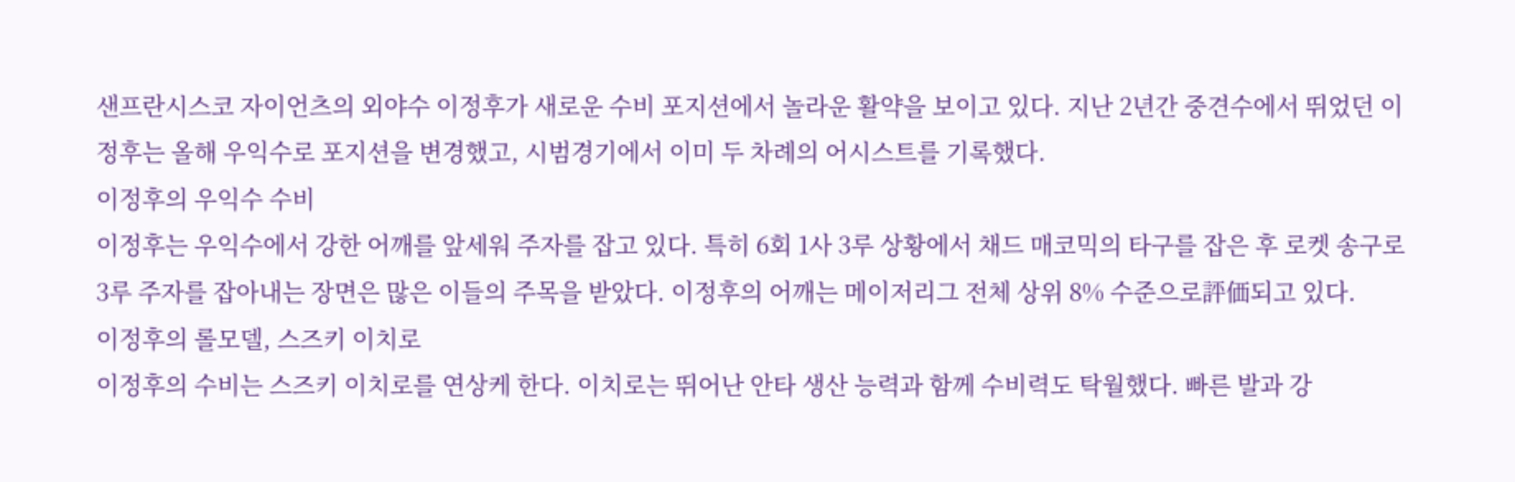샌프란시스코 자이언츠의 외야수 이정후가 새로운 수비 포지션에서 놀라운 활약을 보이고 있다. 지난 2년간 중견수에서 뛰었던 이정후는 올해 우익수로 포지션을 변경했고, 시범경기에서 이미 두 차례의 어시스트를 기록했다.
이정후의 우익수 수비
이정후는 우익수에서 강한 어깨를 앞세워 주자를 잡고 있다. 특히 6회 1사 3루 상황에서 채드 매코믹의 타구를 잡은 후 로켓 송구로 3루 주자를 잡아내는 장면은 많은 이들의 주목을 받았다. 이정후의 어깨는 메이저리그 전체 상위 8% 수준으로評価되고 있다.
이정후의 롤모델, 스즈키 이치로
이정후의 수비는 스즈키 이치로를 연상케 한다. 이치로는 뛰어난 안타 생산 능력과 함께 수비력도 탁월했다. 빠른 발과 강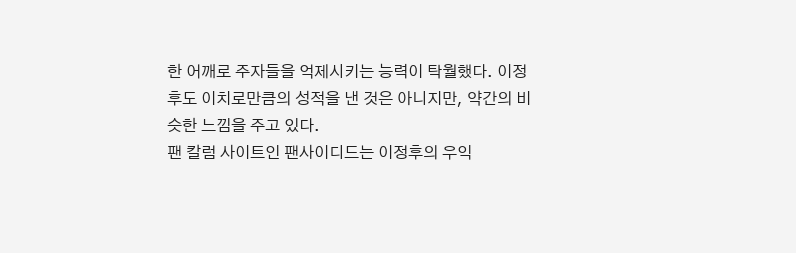한 어깨로 주자들을 억제시키는 능력이 탁월했다. 이정후도 이치로만큼의 성적을 낸 것은 아니지만, 약간의 비슷한 느낌을 주고 있다.
팬 칼럼 사이트인 팬사이디드는 이정후의 우익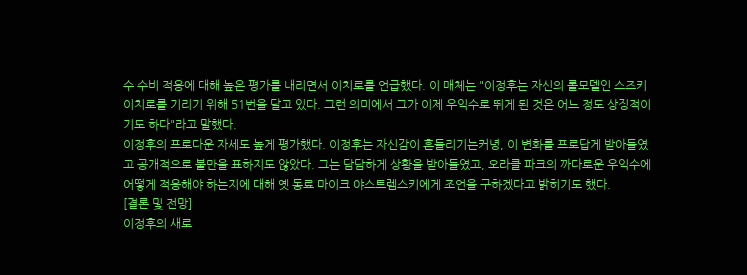수 수비 적응에 대해 높은 평가를 내리면서 이치로를 언급했다. 이 매체는 "이정후는 자신의 롤모델인 스즈키 이치로를 기리기 위해 51번을 달고 있다. 그런 의미에서 그가 이제 우익수로 뛰게 된 것은 어느 정도 상징적이기도 하다"라고 말했다.
이정후의 프로다운 자세도 높게 평가했다. 이정후는 자신감이 흔들리기는커녕, 이 변화를 프로답게 받아들였고 공개적으로 불만을 표하지도 않았다. 그는 담담하게 상황을 받아들였고, 오라클 파크의 까다로운 우익수에 어떻게 적응해야 하는지에 대해 옛 동료 마이크 야스트렘스키에게 조언을 구하겠다고 밝히기도 했다.
[결론 및 전망]
이정후의 새로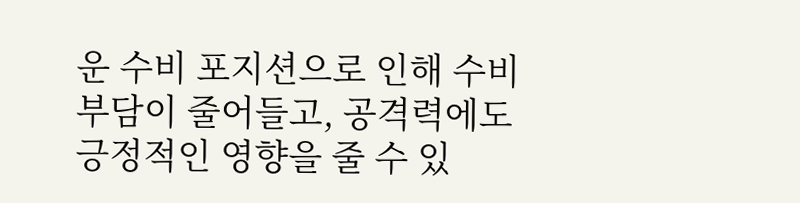운 수비 포지션으로 인해 수비 부담이 줄어들고, 공격력에도 긍정적인 영향을 줄 수 있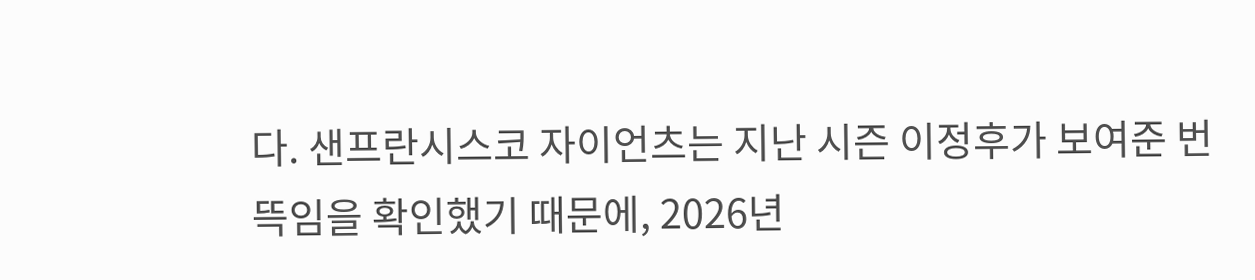다. 샌프란시스코 자이언츠는 지난 시즌 이정후가 보여준 번뜩임을 확인했기 때문에, 2026년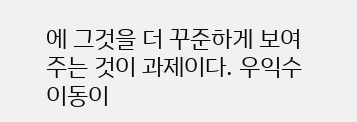에 그것을 더 꾸준하게 보여주는 것이 과제이다. 우익수 이동이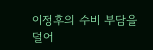이정후의 수비 부담을 덜어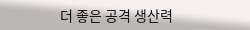더 좋은 공격 생산력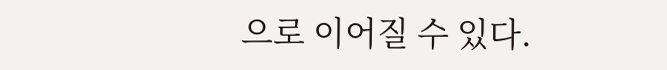으로 이어질 수 있다.